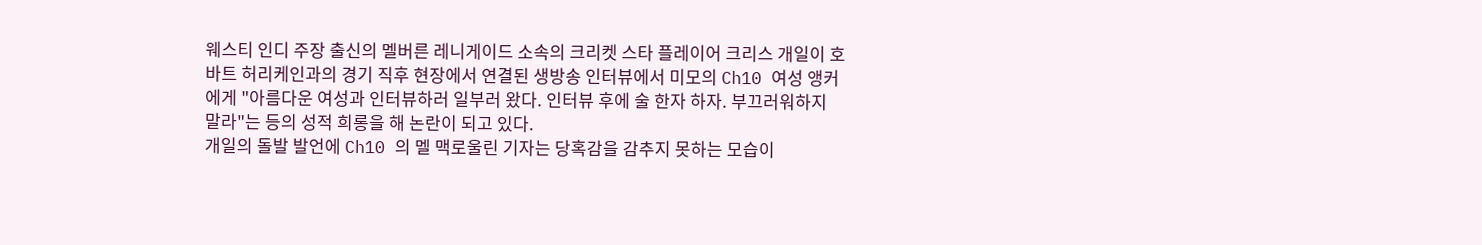웨스티 인디 주장 출신의 멜버른 레니게이드 소속의 크리켓 스타 플레이어 크리스 개일이 호바트 허리케인과의 경기 직후 현장에서 연결된 생방송 인터뷰에서 미모의 Ch10 여성 앵커에게 "아름다운 여성과 인터뷰하러 일부러 왔다. 인터뷰 후에 술 한자 하자. 부끄러워하지 말라"는 등의 성적 희롱을 해 논란이 되고 있다.
개일의 돌발 발언에 Ch10 의 멜 맥로울린 기자는 당혹감을 감추지 못하는 모습이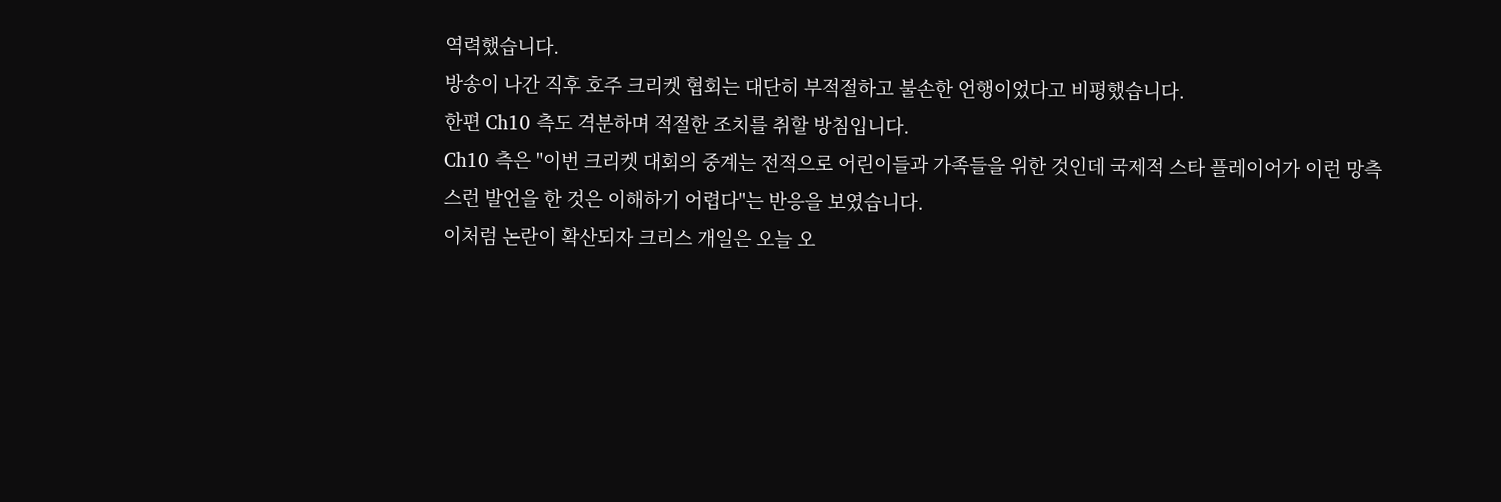역력했습니다.
방송이 나간 직후 호주 크리켓 협회는 대단히 부적절하고 불손한 언행이었다고 비평했습니다.
한편 Ch10 측도 격분하며 적절한 조치를 취할 방침입니다.
Ch10 측은 "이번 크리켓 대회의 중계는 전적으로 어린이들과 가족들을 위한 것인데 국제적 스타 플레이어가 이런 망측스런 발언을 한 것은 이해하기 어렵다"는 반응을 보였습니다.
이처럼 논란이 확산되자 크리스 개일은 오늘 오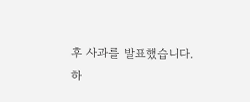후 사과를 발표했습니다.
하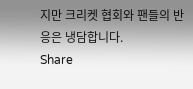지만 크리켓 협회와 팬들의 반응은 냉담합니다.
Share